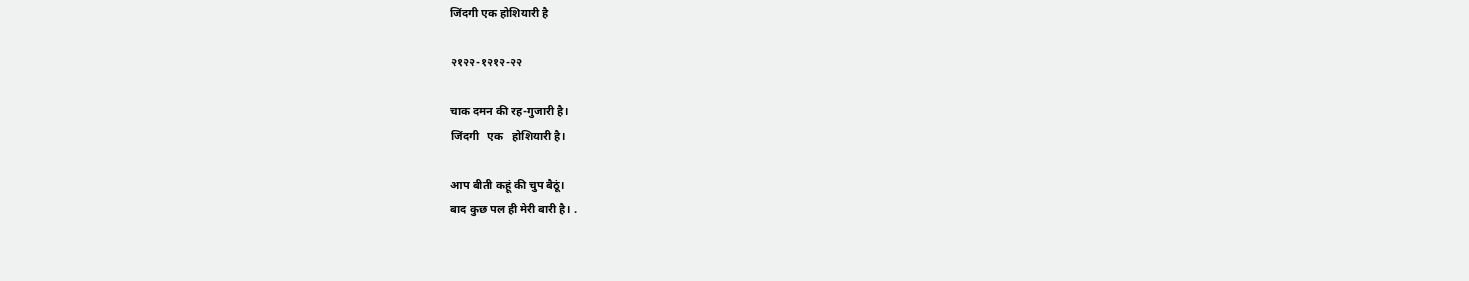जिंदगी एक होशियारी है

२१२२-१२१२-२२

चाक दमन की रह-गुजारी है।
जिंदगी   एक   होशियारी है।

आप बीती कहूं की चुप बैठूं।
बाद कुछ पल ही मेरी बारी है। .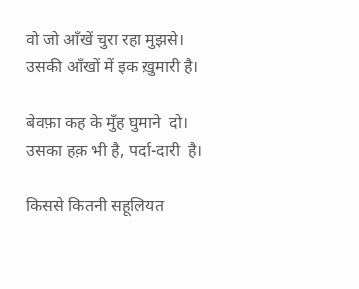वो जो आँखें चुरा रहा मुझसे।
उसकी आँखों में इक ख़ुमारी है।

बेवफ़ा कह के मुँह घुमाने  दो।
उसका हक़ भी है, पर्दा-दारी  है।

किससे कितनी सहूलियत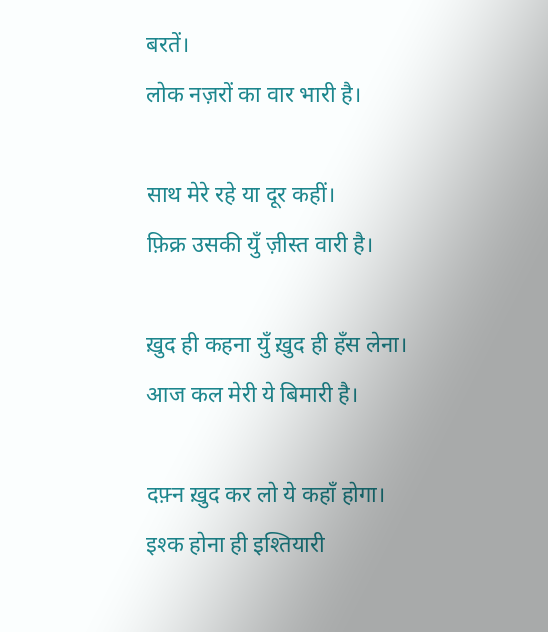बरतें।
लोक नज़रों का वार भारी है।

साथ मेरे रहे या दूर कहीं।
फ़िक्र उसकी युँ ज़ीस्त वारी है।

ख़ुद ही कहना युँ ख़ुद ही हँस लेना।
आज कल मेरी ये बिमारी है।

दफ़्न ख़ुद कर लो ये कहाँ होगा।
इश्क होना ही इश्तियारी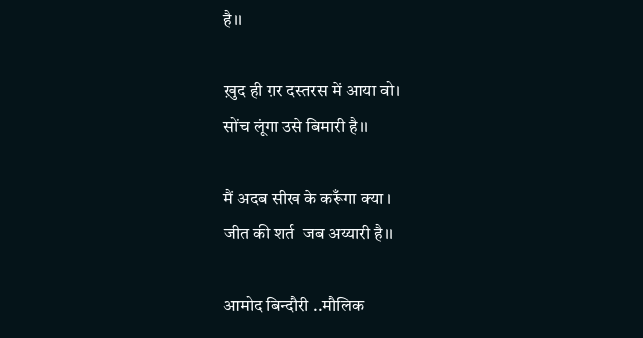है।।

ख़ुद ही ग़र दस्तरस में आया वो।
सोंच लूंगा उसे बिमारी है।।

मैं अदब सीख के करूँगा क्या ।
जीत की शर्त  जब अय्यारी है।।

आमोद बिन्दौरी ..मौलिक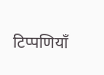टिप्पणियाँ